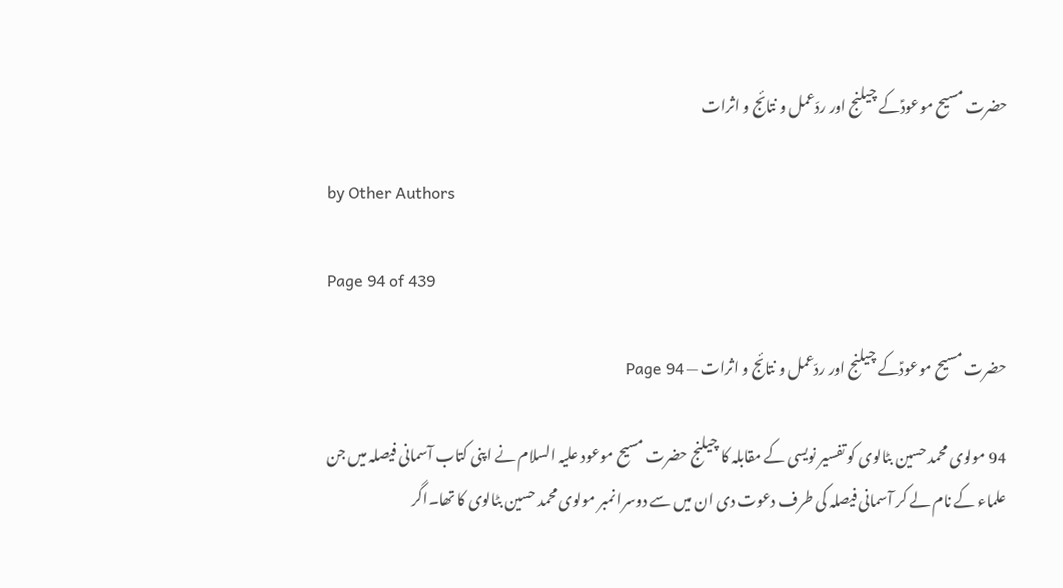حضرت مسیح موعودؑکے چیلنج اور ردّعمل و نتائج و اثرات

by Other Authors

Page 94 of 439

حضرت مسیح موعودؑکے چیلنج اور ردّعمل و نتائج و اثرات — Page 94

94 مولوی محمد حسین بٹالوی کو تفسیر نویسی کے مقابلہ کا چیلنج حضرت مسیح موعود علیہ السلام نے اپنی کتاب آسمانی فیصلہ میں جن علماء کے نام لے کر آسمانی فیصلہ کی طرف دعوت دی ان میں سے دوسرا نمبر مولوی محمد حسین بٹالوی کا تھا۔اگر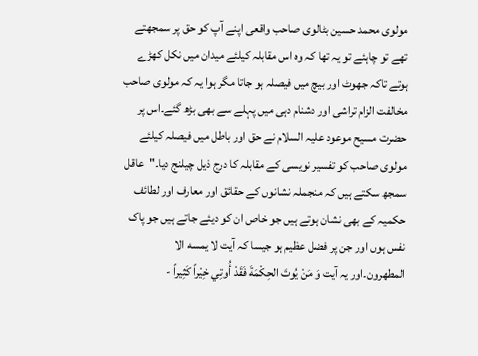مولوی محمد حسین بٹالوی صاحب واقعی اپنے آپ کو حق پر سمجھتے تھے تو چاہئے تو یہ تھا کہ وہ اس مقابلہ کیلئے میدان میں نکل کھڑے ہوتے تاکہ جھوٹ اور بیچ میں فیصلہ ہو جاتا مگر ہوا یہ کہ مولوی صاحب مخالفت الزام تراشی اور دشنام دہی میں پہلے سے بھی بڑھ گئے۔اس پر حضرت مسیح موعود علیہ السلام نے حق اور باطل میں فیصلہ کیلئے مولوی صاحب کو تفسیر نویسی کے مقابلہ کا درج ذیل چیلنج دیا۔"عاقل سمجھ سکتے ہیں کہ منجملہ نشانوں کے حقائق اور معارف اور لطائف حکمیہ کے بھی نشان ہوتے ہیں جو خاص ان کو دیئے جاتے ہیں جو پاک نفس ہوں اور جن پر فضل عظیم ہو جیسا کہ آیت لا يمسه الا المطهرون۔اور یہ آیت وَ مَنْ يُوتَ الحِكْمَةَ فَقَدْ أُوتِي خِيْراً كَثِيراً -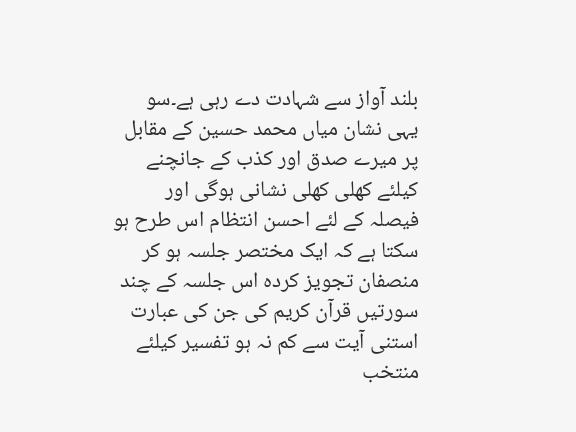بلند آواز سے شہادت دے رہی ہے۔سو یہی نشان میاں محمد حسین کے مقابل پر میرے صدق اور کذب کے جانچنے کیلئے کھلی کھلی نشانی ہوگی اور فیصلہ کے لئے احسن انتظام اس طرح ہو سکتا ہے کہ ایک مختصر جلسہ ہو کر منصفان تجویز کردہ اس جلسہ کے چند سورتیں قرآن کریم کی جن کی عبارت استنی آیت سے کم نہ ہو تفسیر کیلئے منتخب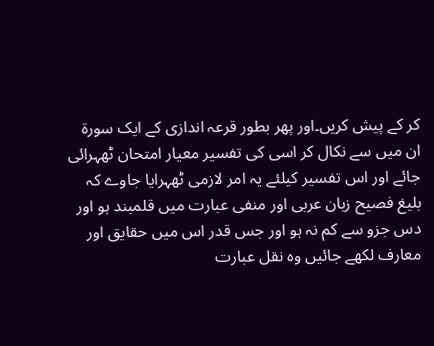کر کے پیش کریں۔اور پھر بطور قرعہ اندازی کے ایک سورۃ ان میں سے نکال کر اسی کی تفسیر معیار امتحان ٹھہرائی جائے اور اس تفسیر کیلئے یہ امر لازمی ٹھہرایا جاوے کہ بلیغ فصیح زبان عربی اور منفی عبارت میں قلمبند ہو اور دس جزو سے کم نہ ہو اور جس قدر اس میں حقایق اور معارف لکھے جائیں وہ نقل عبارت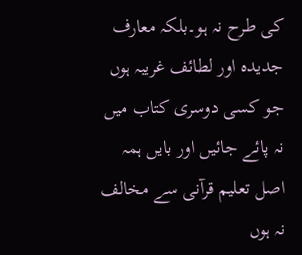کی طرح نہ ہو۔بلکہ معارف جدیدہ اور لطائف غریبہ ہوں جو کسی دوسری کتاب میں نہ پائے جائیں اور بایں ہمہ اصل تعلیم قرآنی سے مخالف نہ ہوں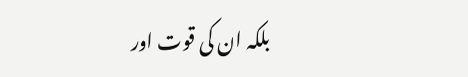بلکہ ان کی قوت اور